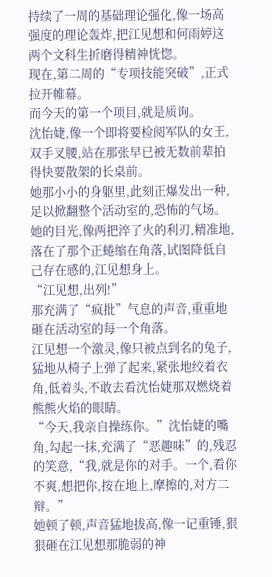持续了一周的基础理论强化,像一场高强度的理论轰炸,把江见想和何雨婷这两个文科生折磨得精神恍惚。
现在,第二周的“专项技能突破”,正式拉开帷幕。
而今天的第一个项目,就是质询。
沈怡婕,像一个即将要检阅军队的女王,双手叉腰,站在那张早已被无数前辈拍得快要散架的长桌前。
她那小小的身躯里,此刻正爆发出一种,足以掀翻整个活动室的,恐怖的气场。
她的目光,像两把淬了火的利刃,精准地,落在了那个正蜷缩在角落,试图降低自己存在感的,江见想身上。
“江见想,出列!”
那充满了“疯批”气息的声音,重重地砸在活动室的每一个角落。
江见想一个激灵,像只被点到名的兔子,猛地从椅子上弹了起来,紧张地绞着衣角,低着头,不敢去看沈怡婕那双燃烧着熊熊火焰的眼睛。
“今天,我亲自操练你。”沈怡婕的嘴角,勾起一抹,充满了“恶趣味”的,残忍的笑意,“我,就是你的对手。一个,看你不爽,想把你,按在地上,摩擦的,对方二辩。”
她顿了顿,声音猛地拔高,像一记重锤,狠狠砸在江见想那脆弱的神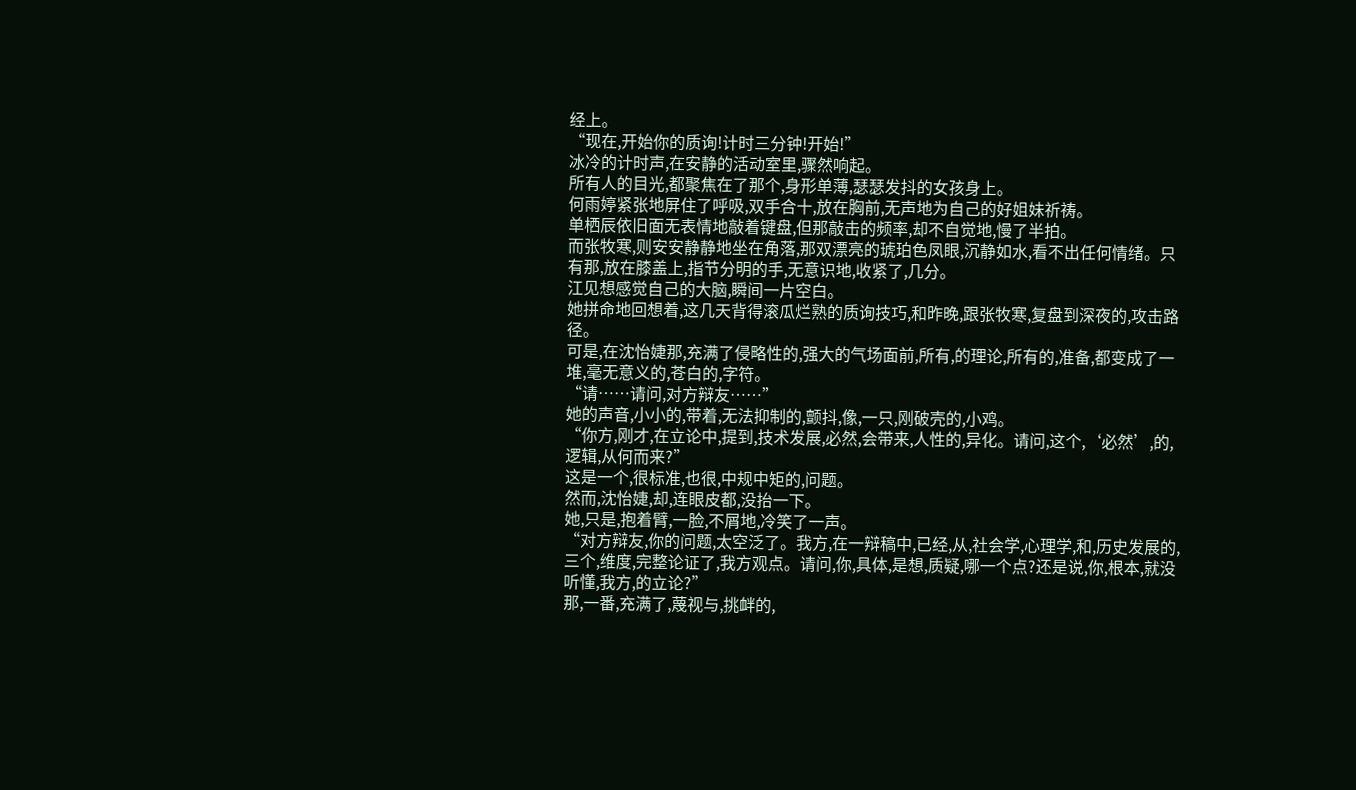经上。
“现在,开始你的质询!计时三分钟!开始!”
冰冷的计时声,在安静的活动室里,骤然响起。
所有人的目光,都聚焦在了那个,身形单薄,瑟瑟发抖的女孩身上。
何雨婷紧张地屏住了呼吸,双手合十,放在胸前,无声地为自己的好姐妹祈祷。
单栖辰依旧面无表情地敲着键盘,但那敲击的频率,却不自觉地,慢了半拍。
而张牧寒,则安安静静地坐在角落,那双漂亮的琥珀色凤眼,沉静如水,看不出任何情绪。只有那,放在膝盖上,指节分明的手,无意识地,收紧了,几分。
江见想感觉自己的大脑,瞬间一片空白。
她拼命地回想着,这几天背得滚瓜烂熟的质询技巧,和昨晚,跟张牧寒,复盘到深夜的,攻击路径。
可是,在沈怡婕那,充满了侵略性的,强大的气场面前,所有,的理论,所有的,准备,都变成了一堆,毫无意义的,苍白的,字符。
“请……请问,对方辩友……”
她的声音,小小的,带着,无法抑制的,颤抖,像,一只,刚破壳的,小鸡。
“你方,刚才,在立论中,提到,技术发展,必然,会带来,人性的,异化。请问,这个,‘必然’,的,逻辑,从何而来?”
这是一个,很标准,也很,中规中矩的,问题。
然而,沈怡婕,却,连眼皮都,没抬一下。
她,只是,抱着臂,一脸,不屑地,冷笑了一声。
“对方辩友,你的问题,太空泛了。我方,在一辩稿中,已经,从,社会学,心理学,和,历史发展的,三个,维度,完整论证了,我方观点。请问,你,具体,是想,质疑,哪一个点?还是说,你,根本,就没听懂,我方,的立论?”
那,一番,充满了,蔑视与,挑衅的,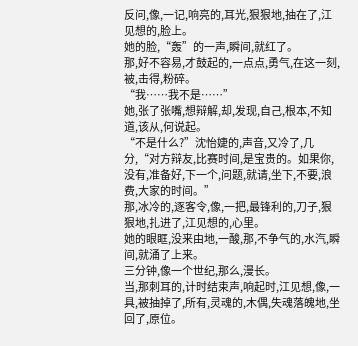反问,像,一记,响亮的,耳光,狠狠地,抽在了,江见想的,脸上。
她的脸,“轰”的一声,瞬间,就红了。
那,好不容易,才鼓起的,一点点,勇气,在这一刻,被,击得,粉碎。
“我……我不是……”
她,张了张嘴,想辩解,却,发现,自己,根本,不知道,该从,何说起。
“不是什么?”沈怡婕的,声音,又冷了,几分,“对方辩友,比赛时间,是宝贵的。如果你,没有,准备好,下一个,问题,就请,坐下,不要,浪费,大家的时间。”
那,冰冷的,逐客令,像,一把,最锋利的,刀子,狠狠地,扎进了,江见想的,心里。
她的眼眶,没来由地,一酸,那,不争气的,水汽,瞬间,就涌了上来。
三分钟,像一个世纪,那么,漫长。
当,那刺耳的,计时结束声,响起时,江见想,像,一具,被抽掉了,所有,灵魂的,木偶,失魂落魄地,坐回了,原位。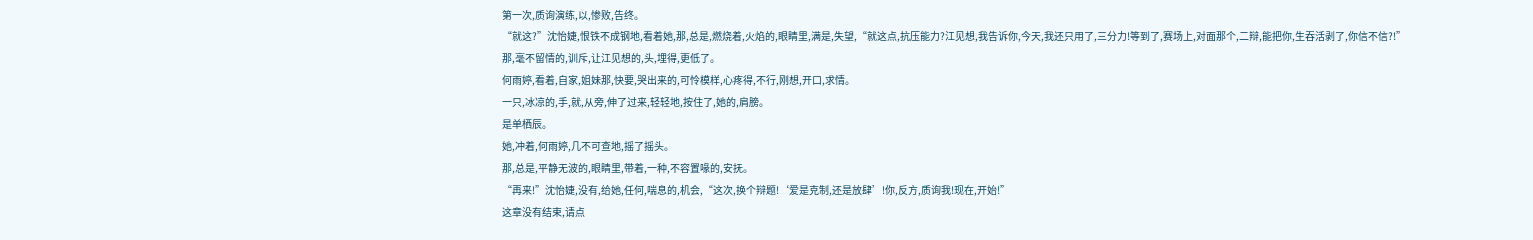第一次,质询演练,以,惨败,告终。
“就这?”沈怡婕,恨铁不成钢地,看着她,那,总是,燃烧着,火焰的,眼睛里,满是,失望,“就这点,抗压能力?江见想,我告诉你,今天,我还只用了,三分力!等到了,赛场上,对面那个,二辩,能把你,生吞活剥了,你信不信?!”
那,毫不留情的,训斥,让江见想的,头,埋得,更低了。
何雨婷,看着,自家,姐妹那,快要,哭出来的,可怜模样,心疼得,不行,刚想,开口,求情。
一只,冰凉的,手,就,从旁,伸了过来,轻轻地,按住了,她的,肩膀。
是单栖辰。
她,冲着,何雨婷,几不可查地,摇了摇头。
那,总是,平静无波的,眼睛里,带着,一种,不容置喙的,安抚。
“再来!”沈怡婕,没有,给她,任何,喘息的,机会,“这次,换个辩题!‘爱是克制,还是放肆’!你,反方,质询我!现在,开始!”
这章没有结束,请点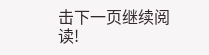击下一页继续阅读!